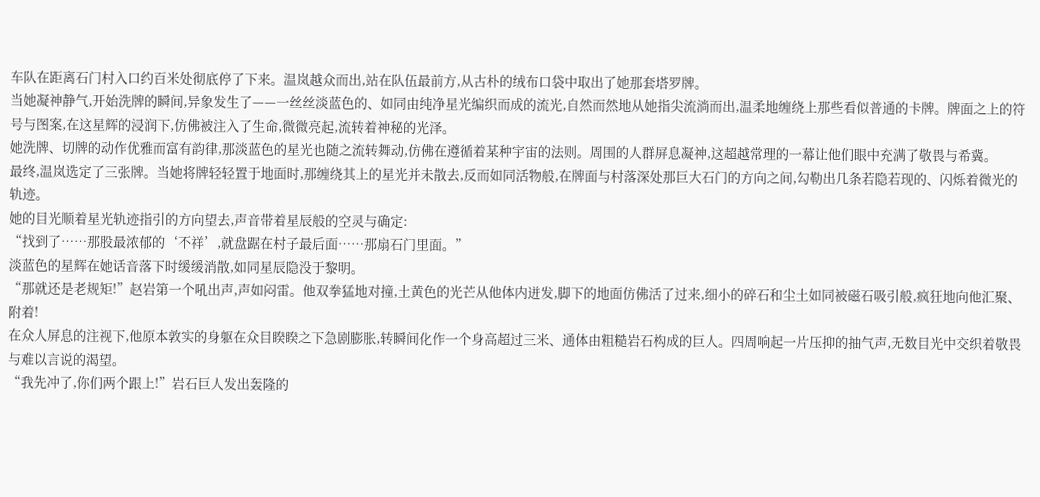车队在距离石门村入口约百米处彻底停了下来。温岚越众而出,站在队伍最前方,从古朴的绒布口袋中取出了她那套塔罗牌。
当她凝神静气,开始洗牌的瞬间,异象发生了——一丝丝淡蓝色的、如同由纯净星光编织而成的流光,自然而然地从她指尖流淌而出,温柔地缠绕上那些看似普通的卡牌。牌面之上的符号与图案,在这星辉的浸润下,仿佛被注入了生命,微微亮起,流转着神秘的光泽。
她洗牌、切牌的动作优雅而富有韵律,那淡蓝色的星光也随之流转舞动,仿佛在遵循着某种宇宙的法则。周围的人群屏息凝神,这超越常理的一幕让他们眼中充满了敬畏与希冀。
最终,温岚选定了三张牌。当她将牌轻轻置于地面时,那缠绕其上的星光并未散去,反而如同活物般,在牌面与村落深处那巨大石门的方向之间,勾勒出几条若隐若现的、闪烁着微光的轨迹。
她的目光顺着星光轨迹指引的方向望去,声音带着星辰般的空灵与确定:
“找到了……那股最浓郁的‘不祥’,就盘踞在村子最后面……那扇石门里面。”
淡蓝色的星辉在她话音落下时缓缓消散,如同星辰隐没于黎明。
“那就还是老规矩!”赵岩第一个吼出声,声如闷雷。他双拳猛地对撞,土黄色的光芒从他体内迸发,脚下的地面仿佛活了过来,细小的碎石和尘土如同被磁石吸引般,疯狂地向他汇聚、附着!
在众人屏息的注视下,他原本敦实的身躯在众目睽睽之下急剧膨胀,转瞬间化作一个身高超过三米、通体由粗糙岩石构成的巨人。四周响起一片压抑的抽气声,无数目光中交织着敬畏与难以言说的渴望。
“我先冲了,你们两个跟上!”岩石巨人发出轰隆的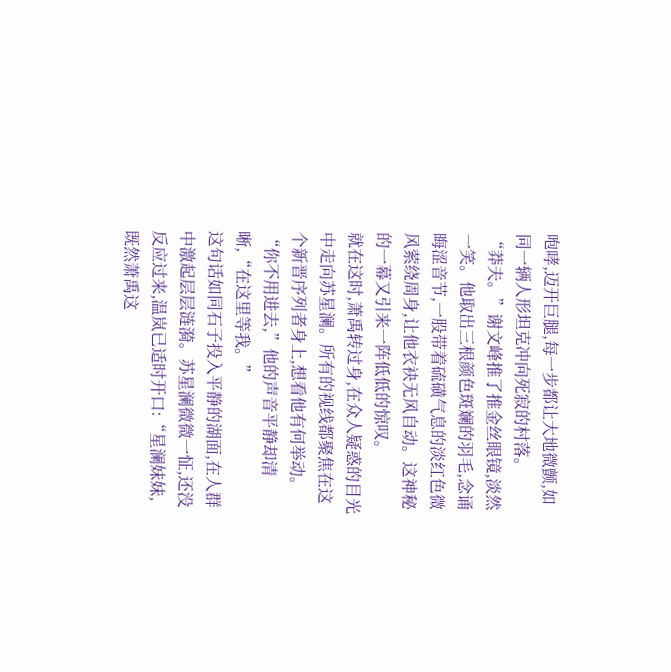咆哮,迈开巨腿,每一步都让大地微颤,如同一辆人形坦克冲向死寂的村落。
“莽夫。”谢文峰推了推金丝眼镜,淡然一笑。他取出三根颜色斑斓的羽毛,念诵晦涩音节,一股带着硫磺气息的淡红色微风萦绕周身,让他衣袂无风自动。这神秘的一幕又引来一阵低低的惊叹。
就在这时,萧禹转过身,在众人疑惑的目光中走向苏星澜。所有的视线都聚焦在这个新晋序列者身上,想看他有何举动。
“你不用进去,”他的声音平静却清晰,“在这里等我。”
这句话如同石子投入平静的湖面,在人群中激起层层涟漪。苏星澜微微一怔,还没反应过来,温岚已适时开口:“星澜妹妹,既然萧禹这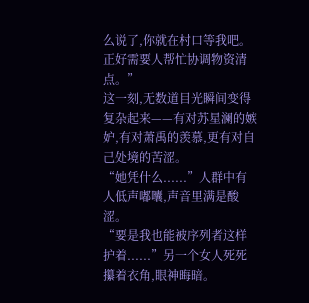么说了,你就在村口等我吧。正好需要人帮忙协调物资清点。”
这一刻,无数道目光瞬间变得复杂起来——有对苏星澜的嫉妒,有对萧禹的羡慕,更有对自己处境的苦涩。
“她凭什么......”人群中有人低声嘟囔,声音里满是酸涩。
“要是我也能被序列者这样护着......”另一个女人死死攥着衣角,眼神晦暗。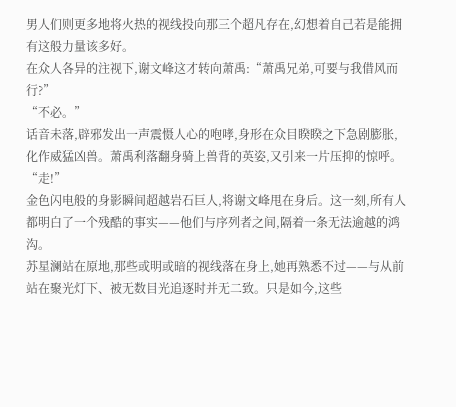男人们则更多地将火热的视线投向那三个超凡存在,幻想着自己若是能拥有这般力量该多好。
在众人各异的注视下,谢文峰这才转向萧禹:“萧禹兄弟,可要与我借风而行?”
“不必。”
话音未落,辟邪发出一声震慑人心的咆哮,身形在众目睽睽之下急剧膨胀,化作威猛凶兽。萧禹利落翻身骑上兽背的英姿,又引来一片压抑的惊呼。
“走!”
金色闪电般的身影瞬间超越岩石巨人,将谢文峰甩在身后。这一刻,所有人都明白了一个残酷的事实——他们与序列者之间,隔着一条无法逾越的鸿沟。
苏星澜站在原地,那些或明或暗的视线落在身上,她再熟悉不过——与从前站在聚光灯下、被无数目光追逐时并无二致。只是如今,这些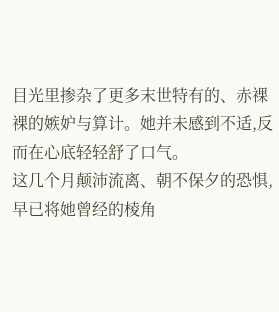目光里掺杂了更多末世特有的、赤裸裸的嫉妒与算计。她并未感到不适,反而在心底轻轻舒了口气。
这几个月颠沛流离、朝不保夕的恐惧,早已将她曾经的棱角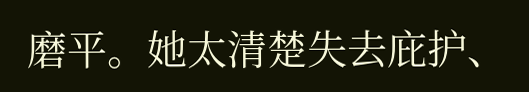磨平。她太清楚失去庇护、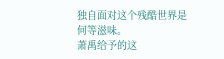独自面对这个残酷世界是何等滋味。
萧禹给予的这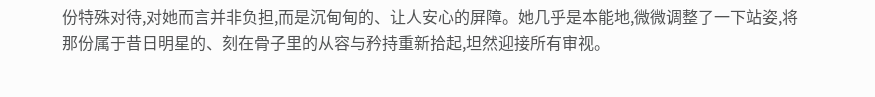份特殊对待,对她而言并非负担,而是沉甸甸的、让人安心的屏障。她几乎是本能地,微微调整了一下站姿,将那份属于昔日明星的、刻在骨子里的从容与矜持重新拾起,坦然迎接所有审视。